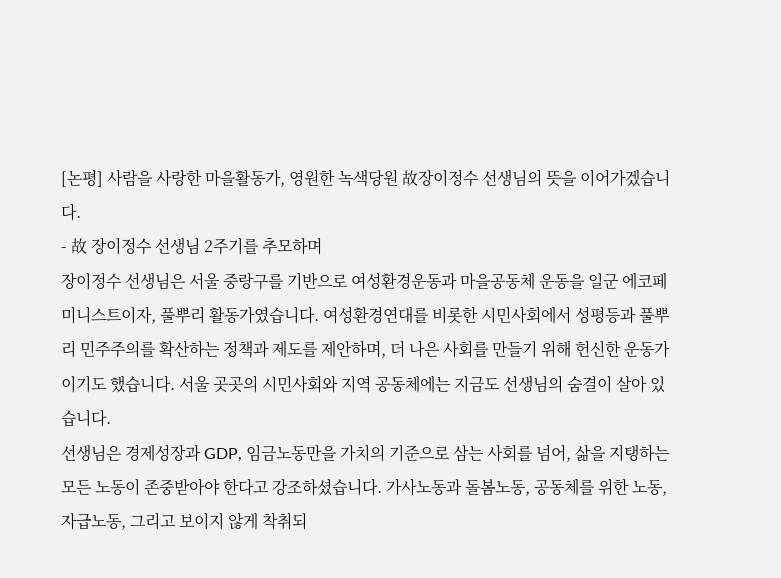[논평] 사람을 사랑한 마을활동가, 영원한 녹색당원 故장이정수 선생님의 뜻을 이어가겠습니다.
- 故 장이정수 선생님 2주기를 추모하며
장이정수 선생님은 서울 중랑구를 기반으로 여성환경운동과 마을공동체 운동을 일군 에코페미니스트이자, 풀뿌리 활동가였습니다. 여성환경연대를 비롯한 시민사회에서 성평등과 풀뿌리 민주주의를 확산하는 정책과 제도를 제안하며, 더 나은 사회를 만들기 위해 헌신한 운동가이기도 했습니다. 서울 곳곳의 시민사회와 지역 공동체에는 지금도 선생님의 숨결이 살아 있습니다.
선생님은 경제성장과 GDP, 임금노동만을 가치의 기준으로 삼는 사회를 넘어, 삶을 지탱하는 모든 노동이 존중받아야 한다고 강조하셨습니다. 가사노동과 돌봄노동, 공동체를 위한 노동, 자급노동, 그리고 보이지 않게 착취되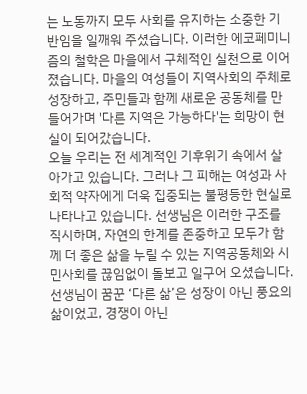는 노동까지 모두 사회를 유지하는 소중한 기반임을 일깨워 주셨습니다. 이러한 에코페미니즘의 철학은 마을에서 구체적인 실천으로 이어졌습니다. 마을의 여성들이 지역사회의 주체로 성장하고, 주민들과 함께 새로운 공동체를 만들어가며 '다른 지역은 가능하다'는 희망이 현실이 되어갔습니다.
오늘 우리는 전 세계적인 기후위기 속에서 살아가고 있습니다. 그러나 그 피해는 여성과 사회적 약자에게 더욱 집중되는 불평등한 현실로 나타나고 있습니다. 선생님은 이러한 구조를 직시하며, 자연의 한계를 존중하고 모두가 함께 더 좋은 삶을 누릴 수 있는 지역공동체와 시민사회를 끊임없이 돌보고 일구어 오셨습니다.
선생님이 꿈꾼 ‘다른 삶’은 성장이 아닌 풍요의 삶이었고, 경쟁이 아닌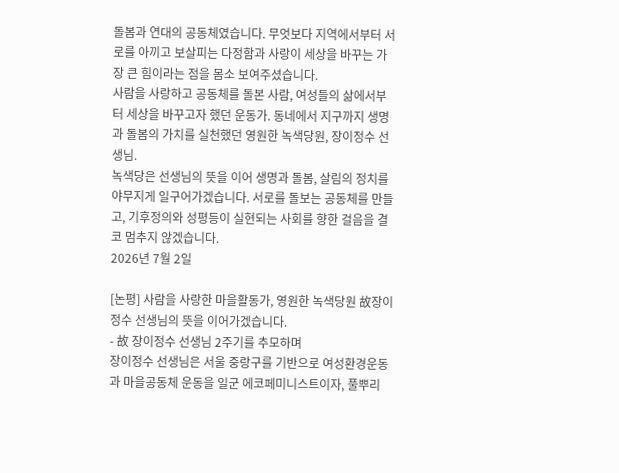돌봄과 연대의 공동체였습니다. 무엇보다 지역에서부터 서로를 아끼고 보살피는 다정함과 사랑이 세상을 바꾸는 가장 큰 힘이라는 점을 몸소 보여주셨습니다.
사람을 사랑하고 공동체를 돌본 사람, 여성들의 삶에서부터 세상을 바꾸고자 했던 운동가. 동네에서 지구까지 생명과 돌봄의 가치를 실천했던 영원한 녹색당원, 장이정수 선생님.
녹색당은 선생님의 뜻을 이어 생명과 돌봄, 살림의 정치를 야무지게 일구어가겠습니다. 서로를 돌보는 공동체를 만들고, 기후정의와 성평등이 실현되는 사회를 향한 걸음을 결코 멈추지 않겠습니다.
2026년 7월 2일

[논평] 사람을 사랑한 마을활동가, 영원한 녹색당원 故장이정수 선생님의 뜻을 이어가겠습니다.
- 故 장이정수 선생님 2주기를 추모하며
장이정수 선생님은 서울 중랑구를 기반으로 여성환경운동과 마을공동체 운동을 일군 에코페미니스트이자, 풀뿌리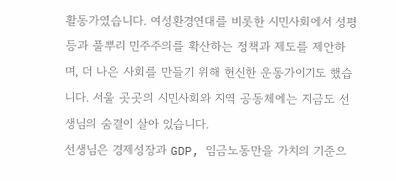활동가였습니다. 여성환경연대를 비롯한 시민사회에서 성평등과 풀뿌리 민주주의를 확산하는 정책과 제도를 제안하며, 더 나은 사회를 만들기 위해 헌신한 운동가이기도 했습니다. 서울 곳곳의 시민사회와 지역 공동체에는 지금도 선생님의 숨결이 살아 있습니다.
선생님은 경제성장과 GDP, 임금노동만을 가치의 기준으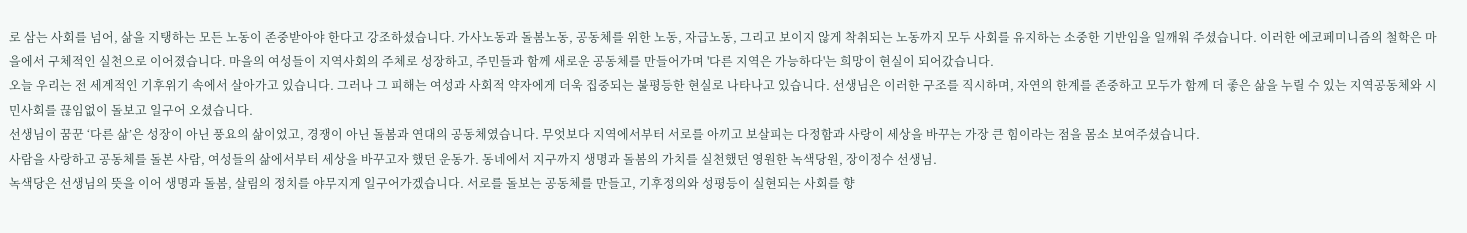로 삼는 사회를 넘어, 삶을 지탱하는 모든 노동이 존중받아야 한다고 강조하셨습니다. 가사노동과 돌봄노동, 공동체를 위한 노동, 자급노동, 그리고 보이지 않게 착취되는 노동까지 모두 사회를 유지하는 소중한 기반임을 일깨워 주셨습니다. 이러한 에코페미니즘의 철학은 마을에서 구체적인 실천으로 이어졌습니다. 마을의 여성들이 지역사회의 주체로 성장하고, 주민들과 함께 새로운 공동체를 만들어가며 '다른 지역은 가능하다'는 희망이 현실이 되어갔습니다.
오늘 우리는 전 세계적인 기후위기 속에서 살아가고 있습니다. 그러나 그 피해는 여성과 사회적 약자에게 더욱 집중되는 불평등한 현실로 나타나고 있습니다. 선생님은 이러한 구조를 직시하며, 자연의 한계를 존중하고 모두가 함께 더 좋은 삶을 누릴 수 있는 지역공동체와 시민사회를 끊임없이 돌보고 일구어 오셨습니다.
선생님이 꿈꾼 ‘다른 삶’은 성장이 아닌 풍요의 삶이었고, 경쟁이 아닌 돌봄과 연대의 공동체였습니다. 무엇보다 지역에서부터 서로를 아끼고 보살피는 다정함과 사랑이 세상을 바꾸는 가장 큰 힘이라는 점을 몸소 보여주셨습니다.
사람을 사랑하고 공동체를 돌본 사람, 여성들의 삶에서부터 세상을 바꾸고자 했던 운동가. 동네에서 지구까지 생명과 돌봄의 가치를 실천했던 영원한 녹색당원, 장이정수 선생님.
녹색당은 선생님의 뜻을 이어 생명과 돌봄, 살림의 정치를 야무지게 일구어가겠습니다. 서로를 돌보는 공동체를 만들고, 기후정의와 성평등이 실현되는 사회를 향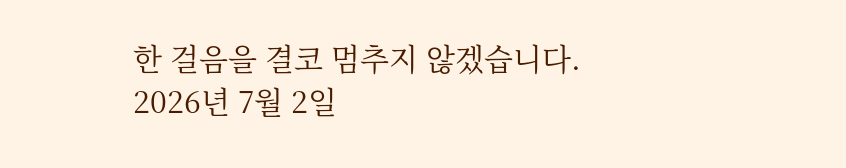한 걸음을 결코 멈추지 않겠습니다.
2026년 7월 2일